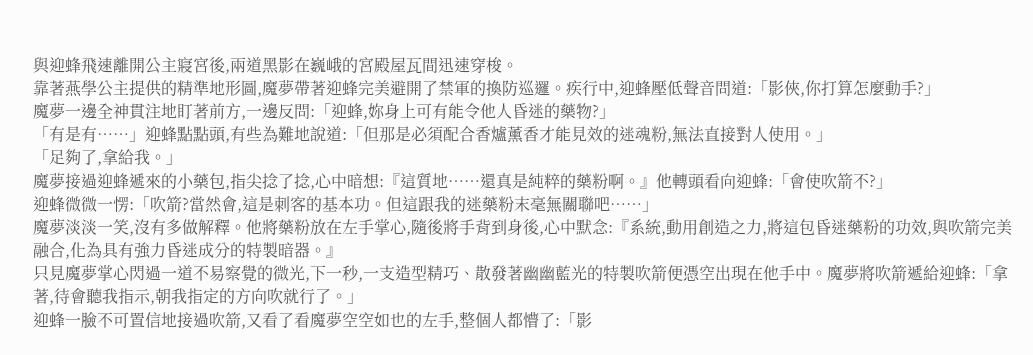與迎蜂飛速離開公主寢宮後,兩道黑影在巍峨的宮殿屋瓦間迅速穿梭。
靠著燕學公主提供的精準地形圖,魔夢帶著迎蜂完美避開了禁軍的換防巡邏。疾行中,迎蜂壓低聲音問道:「影俠,你打算怎麼動手?」
魔夢一邊全神貫注地盯著前方,一邊反問:「迎蜂,妳身上可有能令他人昏迷的藥物?」
「有是有……」迎蜂點點頭,有些為難地說道:「但那是必須配合香爐薰香才能見效的迷魂粉,無法直接對人使用。」
「足夠了,拿給我。」
魔夢接過迎蜂遞來的小藥包,指尖捻了捻,心中暗想:『這質地……還真是純粹的藥粉啊。』他轉頭看向迎蜂:「會使吹箭不?」
迎蜂微微一愣:「吹箭?當然會,這是刺客的基本功。但這跟我的迷藥粉末毫無關聯吧……」
魔夢淡淡一笑,沒有多做解釋。他將藥粉放在左手掌心,隨後將手背到身後,心中默念:『系統,動用創造之力,將這包昏迷藥粉的功效,與吹箭完美融合,化為具有強力昏迷成分的特製暗器。』
只見魔夢掌心閃過一道不易察覺的微光,下一秒,一支造型精巧、散發著幽幽藍光的特製吹箭便憑空出現在他手中。魔夢將吹箭遞給迎蜂:「拿著,待會聽我指示,朝我指定的方向吹就行了。」
迎蜂一臉不可置信地接過吹箭,又看了看魔夢空空如也的左手,整個人都懵了:「影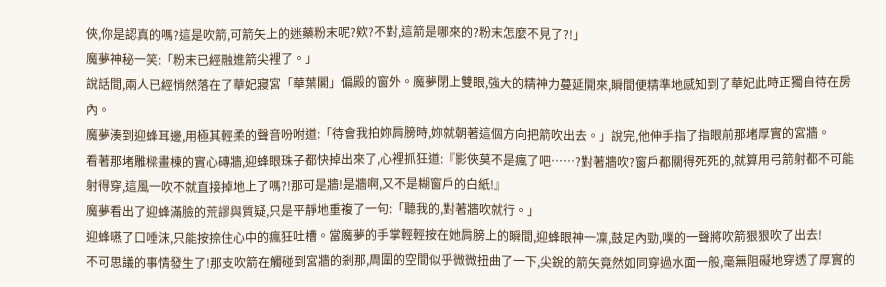俠,你是認真的嗎?這是吹箭,可箭矢上的迷藥粉末呢?欸?不對,這箭是哪來的?粉末怎麼不見了?!」
魔夢神秘一笑:「粉末已經融進箭尖裡了。」
說話間,兩人已經悄然落在了華妃寢宮「華葉閣」偏殿的窗外。魔夢閉上雙眼,強大的精神力蔓延開來,瞬間便精準地感知到了華妃此時正獨自待在房內。
魔夢湊到迎蜂耳邊,用極其輕柔的聲音吩咐道:「待會我拍妳肩膀時,妳就朝著這個方向把箭吹出去。」說完,他伸手指了指眼前那堵厚實的宮牆。
看著那堵雕樑畫棟的實心磚牆,迎蜂眼珠子都快掉出來了,心裡抓狂道:『影俠莫不是瘋了吧……?對著牆吹?窗戶都關得死死的,就算用弓箭射都不可能射得穿,這風一吹不就直接掉地上了嗎?!那可是牆!是牆啊,又不是糊窗戶的白紙!』
魔夢看出了迎蜂滿臉的荒謬與質疑,只是平靜地重複了一句:「聽我的,對著牆吹就行。」
迎蜂嚥了口唾沫,只能按捺住心中的瘋狂吐槽。當魔夢的手掌輕輕按在她肩膀上的瞬間,迎蜂眼神一凜,鼓足內勁,噗的一聲將吹箭狠狠吹了出去!
不可思議的事情發生了!那支吹箭在觸碰到宮牆的剎那,周圍的空間似乎微微扭曲了一下,尖銳的箭矢竟然如同穿過水面一般,毫無阻礙地穿透了厚實的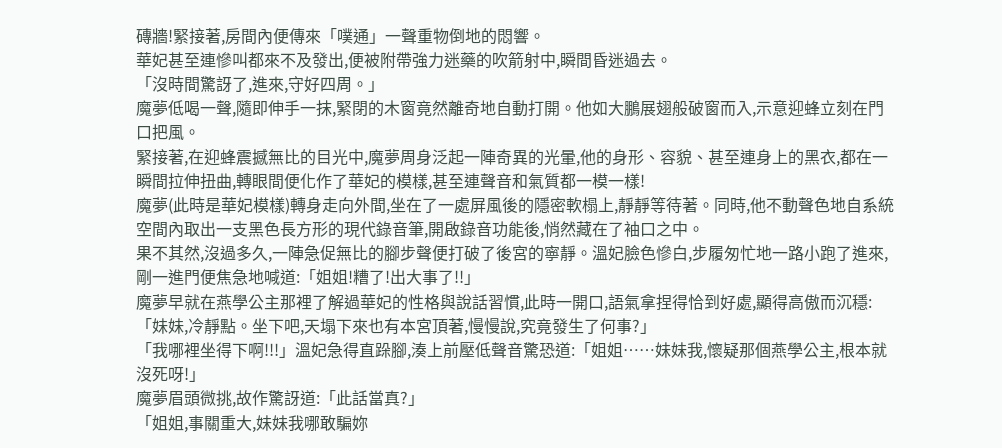磚牆!緊接著,房間內便傳來「噗通」一聲重物倒地的悶響。
華妃甚至連慘叫都來不及發出,便被附帶強力迷藥的吹箭射中,瞬間昏迷過去。
「沒時間驚訝了,進來,守好四周。」
魔夢低喝一聲,隨即伸手一抹,緊閉的木窗竟然離奇地自動打開。他如大鵬展翅般破窗而入,示意迎蜂立刻在門口把風。
緊接著,在迎蜂震撼無比的目光中,魔夢周身泛起一陣奇異的光暈,他的身形、容貌、甚至連身上的黑衣,都在一瞬間拉伸扭曲,轉眼間便化作了華妃的模樣,甚至連聲音和氣質都一模一樣!
魔夢(此時是華妃模樣)轉身走向外間,坐在了一處屏風後的隱密軟榻上,靜靜等待著。同時,他不動聲色地自系統空間內取出一支黑色長方形的現代錄音筆,開啟錄音功能後,悄然藏在了袖口之中。
果不其然,沒過多久,一陣急促無比的腳步聲便打破了後宮的寧靜。溫妃臉色慘白,步履匆忙地一路小跑了進來,剛一進門便焦急地喊道:「姐姐!糟了!出大事了!!」
魔夢早就在燕學公主那裡了解過華妃的性格與說話習慣,此時一開口,語氣拿捏得恰到好處,顯得高傲而沉穩:「妹妹,冷靜點。坐下吧,天塌下來也有本宮頂著,慢慢說,究竟發生了何事?」
「我哪裡坐得下啊!!!」溫妃急得直跺腳,湊上前壓低聲音驚恐道:「姐姐……妹妹我,懷疑那個燕學公主,根本就沒死呀!」
魔夢眉頭微挑,故作驚訝道:「此話當真?」
「姐姐,事關重大,妹妹我哪敢騙妳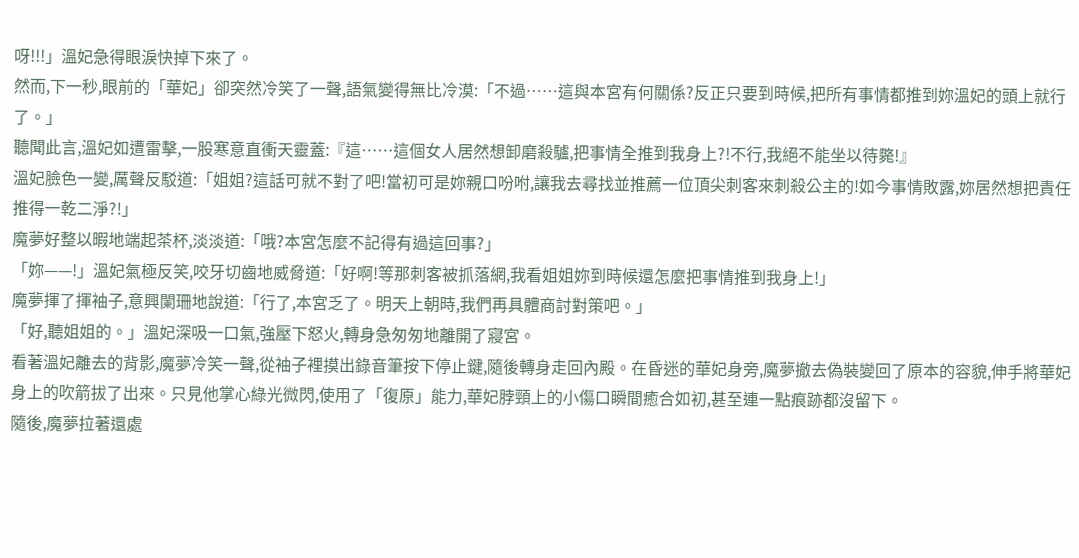呀!!!」溫妃急得眼淚快掉下來了。
然而,下一秒,眼前的「華妃」卻突然冷笑了一聲,語氣變得無比冷漠:「不過……這與本宮有何關係?反正只要到時候,把所有事情都推到妳溫妃的頭上就行了。」
聽聞此言,溫妃如遭雷擊,一股寒意直衝天靈蓋:『這……這個女人居然想卸磨殺驢,把事情全推到我身上?!不行,我絕不能坐以待斃!』
溫妃臉色一變,厲聲反駁道:「姐姐?這話可就不對了吧!當初可是妳親口吩咐,讓我去尋找並推薦一位頂尖刺客來刺殺公主的!如今事情敗露,妳居然想把責任推得一乾二淨?!」
魔夢好整以暇地端起茶杯,淡淡道:「哦?本宮怎麼不記得有過這回事?」
「妳——!」溫妃氣極反笑,咬牙切齒地威脅道:「好啊!等那刺客被抓落網,我看姐姐妳到時候還怎麼把事情推到我身上!」
魔夢揮了揮袖子,意興闌珊地說道:「行了,本宮乏了。明天上朝時,我們再具體商討對策吧。」
「好,聽姐姐的。」溫妃深吸一口氣,強壓下怒火,轉身急匆匆地離開了寢宮。
看著溫妃離去的背影,魔夢冷笑一聲,從袖子裡摸出錄音筆按下停止鍵,隨後轉身走回內殿。在昏迷的華妃身旁,魔夢撤去偽裝變回了原本的容貌,伸手將華妃身上的吹箭拔了出來。只見他掌心綠光微閃,使用了「復原」能力,華妃脖頸上的小傷口瞬間癒合如初,甚至連一點痕跡都沒留下。
隨後,魔夢拉著還處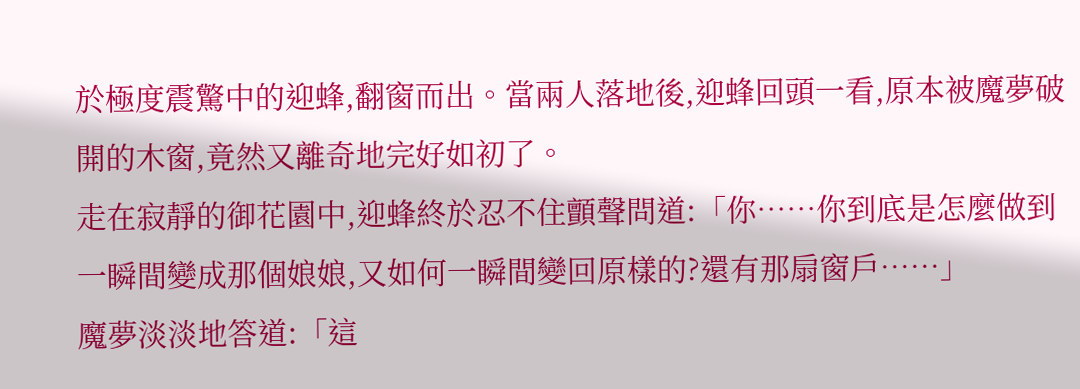於極度震驚中的迎蜂,翻窗而出。當兩人落地後,迎蜂回頭一看,原本被魔夢破開的木窗,竟然又離奇地完好如初了。
走在寂靜的御花園中,迎蜂終於忍不住顫聲問道:「你……你到底是怎麼做到一瞬間變成那個娘娘,又如何一瞬間變回原樣的?還有那扇窗戶……」
魔夢淡淡地答道:「這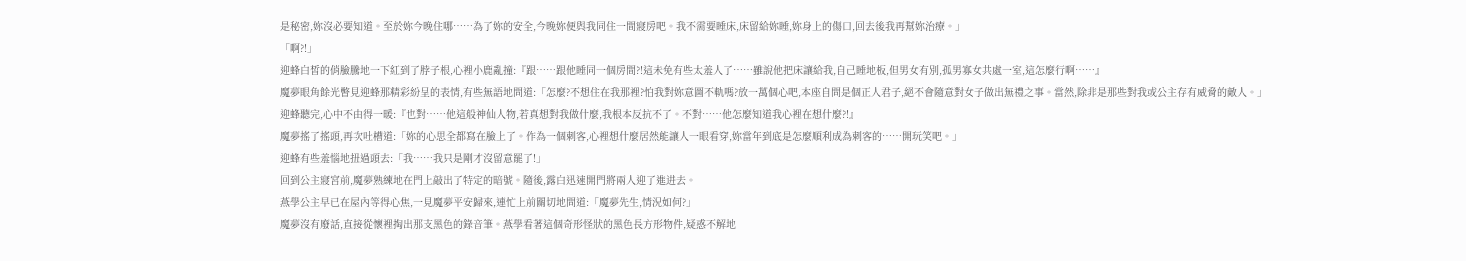是秘密,妳沒必要知道。至於妳今晚住哪……為了妳的安全,今晚妳便與我同住一間寢房吧。我不需要睡床,床留給妳睡,妳身上的傷口,回去後我再幫妳治療。」
「啊?!」
迎蜂白皙的俏臉騰地一下紅到了脖子根,心裡小鹿亂撞:『跟……跟他睡同一個房間?!這未免有些太羞人了……雖說他把床讓給我,自己睡地板,但男女有別,孤男寡女共處一室,這怎麼行啊……』
魔夢眼角餘光瞥見迎蜂那精彩紛呈的表情,有些無語地問道:「怎麼?不想住在我那裡?怕我對妳意圖不軌嗎?放一萬個心吧,本座自問是個正人君子,絕不會隨意對女子做出無禮之事。當然,除非是那些對我或公主存有威脅的敵人。」
迎蜂聽完,心中不由得一暖:『也對……他這般神仙人物,若真想對我做什麼,我根本反抗不了。不對……他怎麼知道我心裡在想什麼?!』
魔夢搖了搖頭,再次吐槽道:「妳的心思全都寫在臉上了。作為一個刺客,心裡想什麼居然能讓人一眼看穿,妳當年到底是怎麼順利成為刺客的……開玩笑吧。」
迎蜂有些羞惱地扭過頭去:「我……我只是剛才沒留意罷了!」
回到公主寢宮前,魔夢熟練地在門上敲出了特定的暗號。隨後,露白迅速開門將兩人迎了進进去。
燕學公主早已在屋內等得心焦,一見魔夢平安歸來,連忙上前關切地問道:「魔夢先生,情況如何?」
魔夢沒有廢話,直接從懷裡掏出那支黑色的錄音筆。燕學看著這個奇形怪狀的黑色長方形物件,疑惑不解地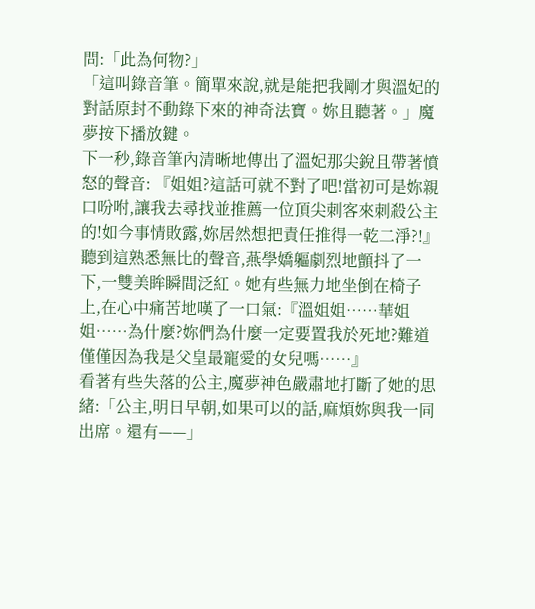問:「此為何物?」
「這叫錄音筆。簡單來說,就是能把我剛才與溫妃的對話原封不動錄下來的神奇法寶。妳且聽著。」魔夢按下播放鍵。
下一秒,錄音筆內清晰地傳出了溫妃那尖銳且帶著憤怒的聲音: 『姐姐?這話可就不對了吧!當初可是妳親口吩咐,讓我去尋找並推薦一位頂尖刺客來刺殺公主的!如今事情敗露,妳居然想把責任推得一乾二淨?!』
聽到這熟悉無比的聲音,燕學嬌軀劇烈地顫抖了一下,一雙美眸瞬間泛紅。她有些無力地坐倒在椅子上,在心中痛苦地嘆了一口氣:『溫姐姐……華姐姐……為什麼?妳們為什麼一定要置我於死地?難道僅僅因為我是父皇最寵愛的女兒嗎……』
看著有些失落的公主,魔夢神色嚴肅地打斷了她的思緒:「公主,明日早朝,如果可以的話,麻煩妳與我一同出席。還有——」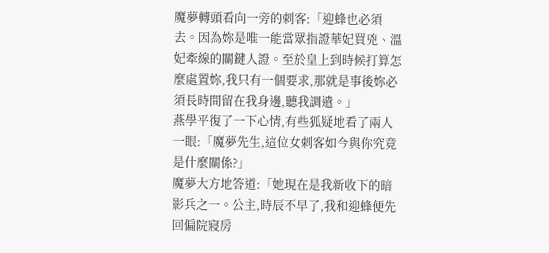魔夢轉頭看向一旁的刺客:「迎蜂也必須去。因為妳是唯一能當眾指證華妃買兇、溫妃牽線的關鍵人證。至於皇上到時候打算怎麼處置妳,我只有一個要求,那就是事後妳必須長時間留在我身邊,聽我調遣。」
燕學平復了一下心情,有些狐疑地看了兩人一眼:「魔夢先生,這位女刺客如今與你究竟是什麼關係?」
魔夢大方地答道:「她現在是我新收下的暗影兵之一。公主,時辰不早了,我和迎蜂便先回偏院寢房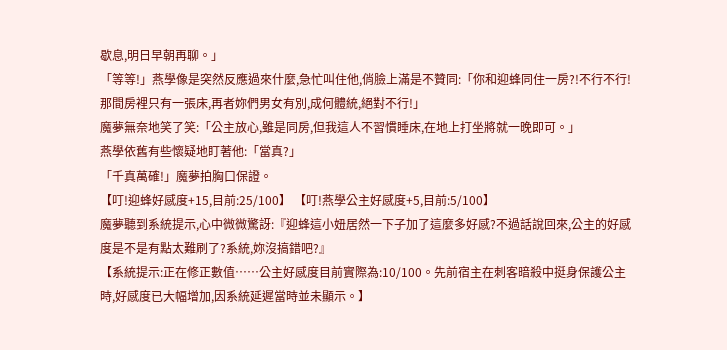歇息,明日早朝再聊。」
「等等!」燕學像是突然反應過來什麼,急忙叫住他,俏臉上滿是不贊同:「你和迎蜂同住一房?!不行不行!那間房裡只有一張床,再者妳們男女有別,成何體統,絕對不行!」
魔夢無奈地笑了笑:「公主放心,雖是同房,但我這人不習慣睡床,在地上打坐將就一晚即可。」
燕學依舊有些懷疑地盯著他:「當真?」
「千真萬確!」魔夢拍胸口保證。
【叮!迎蜂好感度+15,目前:25/100】 【叮!燕學公主好感度+5,目前:5/100】
魔夢聽到系統提示,心中微微驚訝:『迎蜂這小妞居然一下子加了這麼多好感?不過話說回來,公主的好感度是不是有點太難刷了?系統,妳沒搞錯吧?』
【系統提示:正在修正數值……公主好感度目前實際為:10/100。先前宿主在刺客暗殺中挺身保護公主時,好感度已大幅增加,因系統延遲當時並未顯示。】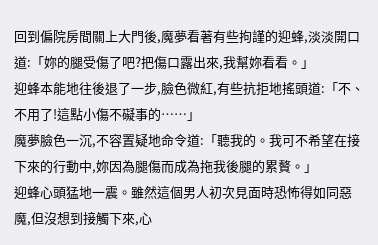回到偏院房間關上大門後,魔夢看著有些拘謹的迎蜂,淡淡開口道:「妳的腿受傷了吧?把傷口露出來,我幫妳看看。」
迎蜂本能地往後退了一步,臉色微紅,有些抗拒地搖頭道:「不、不用了!這點小傷不礙事的……」
魔夢臉色一沉,不容置疑地命令道:「聽我的。我可不希望在接下來的行動中,妳因為腿傷而成為拖我後腿的累贅。」
迎蜂心頭猛地一震。雖然這個男人初次見面時恐怖得如同惡魔,但沒想到接觸下來,心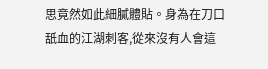思竟然如此細膩體貼。身為在刀口舐血的江湖刺客,從來沒有人會這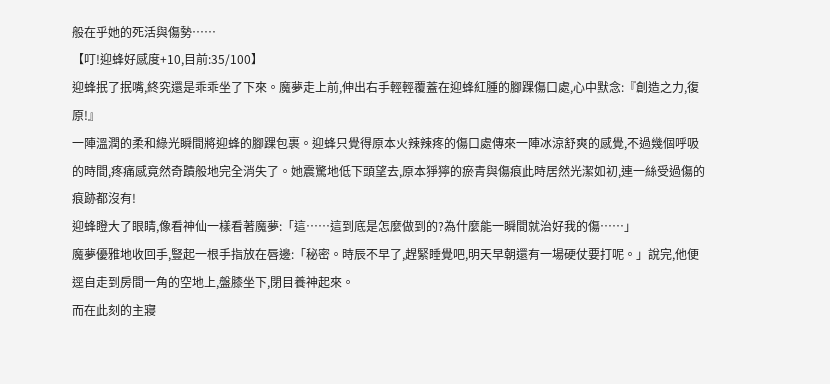般在乎她的死活與傷勢……
【叮!迎蜂好感度+10,目前:35/100】
迎蜂抿了抿嘴,終究還是乖乖坐了下來。魔夢走上前,伸出右手輕輕覆蓋在迎蜂紅腫的腳踝傷口處,心中默念:『創造之力,復原!』
一陣溫潤的柔和綠光瞬間將迎蜂的腳踝包裹。迎蜂只覺得原本火辣辣疼的傷口處傳來一陣冰涼舒爽的感覺,不過幾個呼吸的時間,疼痛感竟然奇蹟般地完全消失了。她震驚地低下頭望去,原本猙獰的瘀青與傷痕此時居然光潔如初,連一絲受過傷的痕跡都沒有!
迎蜂瞪大了眼睛,像看神仙一樣看著魔夢:「這……這到底是怎麼做到的?為什麼能一瞬間就治好我的傷……」
魔夢優雅地收回手,豎起一根手指放在唇邊:「秘密。時辰不早了,趕緊睡覺吧,明天早朝還有一場硬仗要打呢。」說完,他便逕自走到房間一角的空地上,盤膝坐下,閉目養神起來。
而在此刻的主寢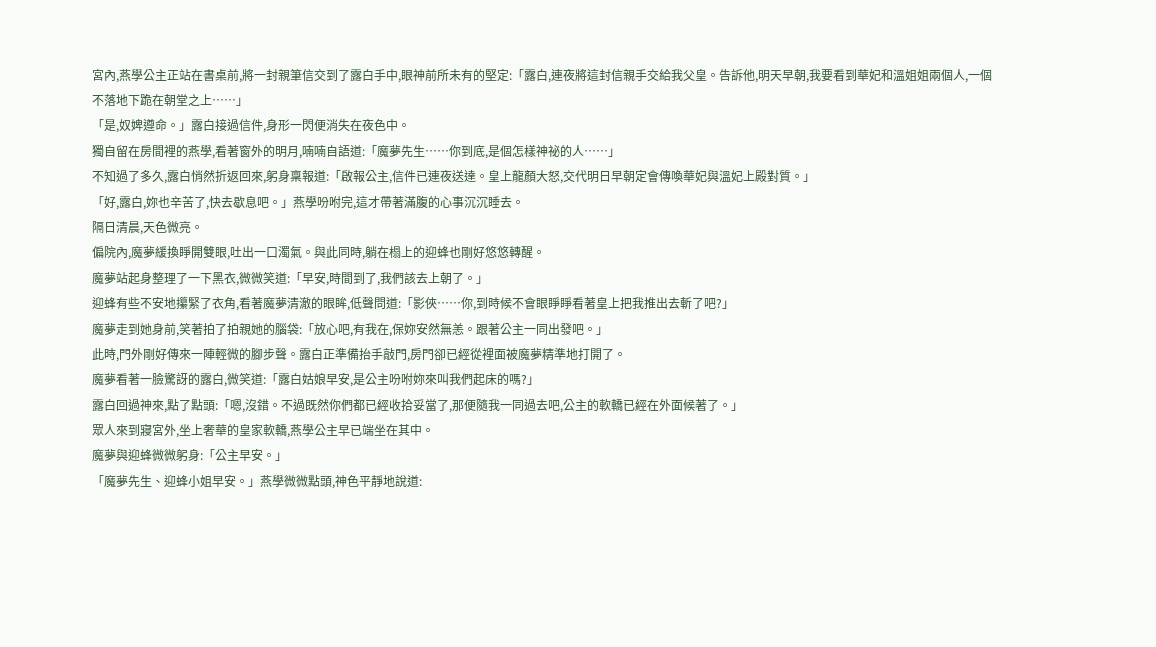宮內,燕學公主正站在書桌前,將一封親筆信交到了露白手中,眼神前所未有的堅定:「露白,連夜將這封信親手交給我父皇。告訴他,明天早朝,我要看到華妃和溫姐姐兩個人,一個不落地下跪在朝堂之上……」
「是,奴婢遵命。」露白接過信件,身形一閃便消失在夜色中。
獨自留在房間裡的燕學,看著窗外的明月,喃喃自語道:「魔夢先生……你到底,是個怎樣神祕的人……」
不知過了多久,露白悄然折返回來,躬身稟報道:「啟報公主,信件已連夜送達。皇上龍顏大怒,交代明日早朝定會傳喚華妃與溫妃上殿對質。」
「好,露白,妳也辛苦了,快去歇息吧。」燕學吩咐完,這才帶著滿腹的心事沉沉睡去。
隔日清晨,天色微亮。
偏院內,魔夢緩換睜開雙眼,吐出一口濁氣。與此同時,躺在榻上的迎蜂也剛好悠悠轉醒。
魔夢站起身整理了一下黑衣,微微笑道:「早安,時間到了,我們該去上朝了。」
迎蜂有些不安地攥緊了衣角,看著魔夢清澈的眼眸,低聲問道:「影俠……你,到時候不會眼睜睜看著皇上把我推出去斬了吧?」
魔夢走到她身前,笑著拍了拍親她的腦袋:「放心吧,有我在,保妳安然無恙。跟著公主一同出發吧。」
此時,門外剛好傳來一陣輕微的腳步聲。露白正準備抬手敲門,房門卻已經從裡面被魔夢精準地打開了。
魔夢看著一臉驚訝的露白,微笑道:「露白姑娘早安,是公主吩咐妳來叫我們起床的嗎?」
露白回過神來,點了點頭:「嗯,沒錯。不過既然你們都已經收拾妥當了,那便隨我一同過去吧,公主的軟轎已經在外面候著了。」
眾人來到寢宮外,坐上奢華的皇家軟轎,燕學公主早已端坐在其中。
魔夢與迎蜂微微躬身:「公主早安。」
「魔夢先生、迎蜂小姐早安。」燕學微微點頭,神色平靜地說道: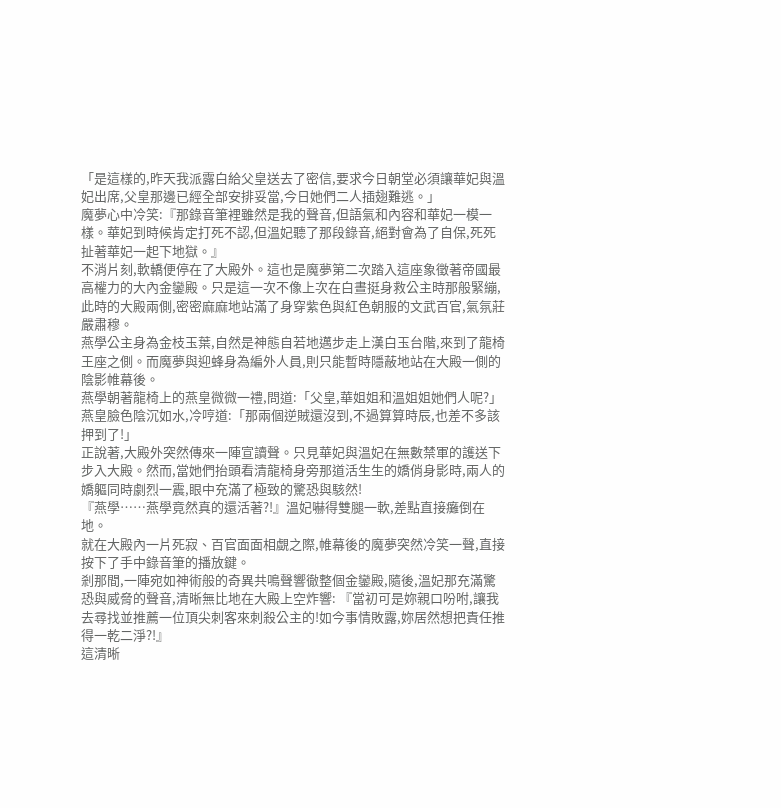「是這樣的,昨天我派露白給父皇送去了密信,要求今日朝堂必須讓華妃與溫妃出席,父皇那邊已經全部安排妥當,今日她們二人插翅難逃。」
魔夢心中冷笑:『那錄音筆裡雖然是我的聲音,但語氣和內容和華妃一模一樣。華妃到時候肯定打死不認,但溫妃聽了那段錄音,絕對會為了自保,死死扯著華妃一起下地獄。』
不消片刻,軟轎便停在了大殿外。這也是魔夢第二次踏入這座象徵著帝國最高權力的大內金鑾殿。只是這一次不像上次在白晝挺身救公主時那般緊繃,此時的大殿兩側,密密麻麻地站滿了身穿紫色與紅色朝服的文武百官,氣氛莊嚴肅穆。
燕學公主身為金枝玉葉,自然是神態自若地邁步走上漢白玉台階,來到了龍椅王座之側。而魔夢與迎蜂身為編外人員,則只能暫時隱蔽地站在大殿一側的陰影帷幕後。
燕學朝著龍椅上的燕皇微微一禮,問道:「父皇,華姐姐和溫姐姐她們人呢?」
燕皇臉色陰沉如水,冷哼道:「那兩個逆賊還沒到,不過算算時辰,也差不多該押到了!」
正說著,大殿外突然傳來一陣宣讀聲。只見華妃與溫妃在無數禁軍的護送下步入大殿。然而,當她們抬頭看清龍椅身旁那道活生生的嬌俏身影時,兩人的嬌軀同時劇烈一震,眼中充滿了極致的驚恐與駭然!
『燕學……燕學竟然真的還活著?!』溫妃嚇得雙腿一軟,差點直接癱倒在地。
就在大殿內一片死寂、百官面面相覷之際,帷幕後的魔夢突然冷笑一聲,直接按下了手中錄音筆的播放鍵。
剎那間,一陣宛如神術般的奇異共鳴聲響徹整個金鑾殿,隨後,溫妃那充滿驚恐與威脅的聲音,清晰無比地在大殿上空炸響: 『當初可是妳親口吩咐,讓我去尋找並推薦一位頂尖刺客來刺殺公主的!如今事情敗露,妳居然想把責任推得一乾二淨?!』
這清晰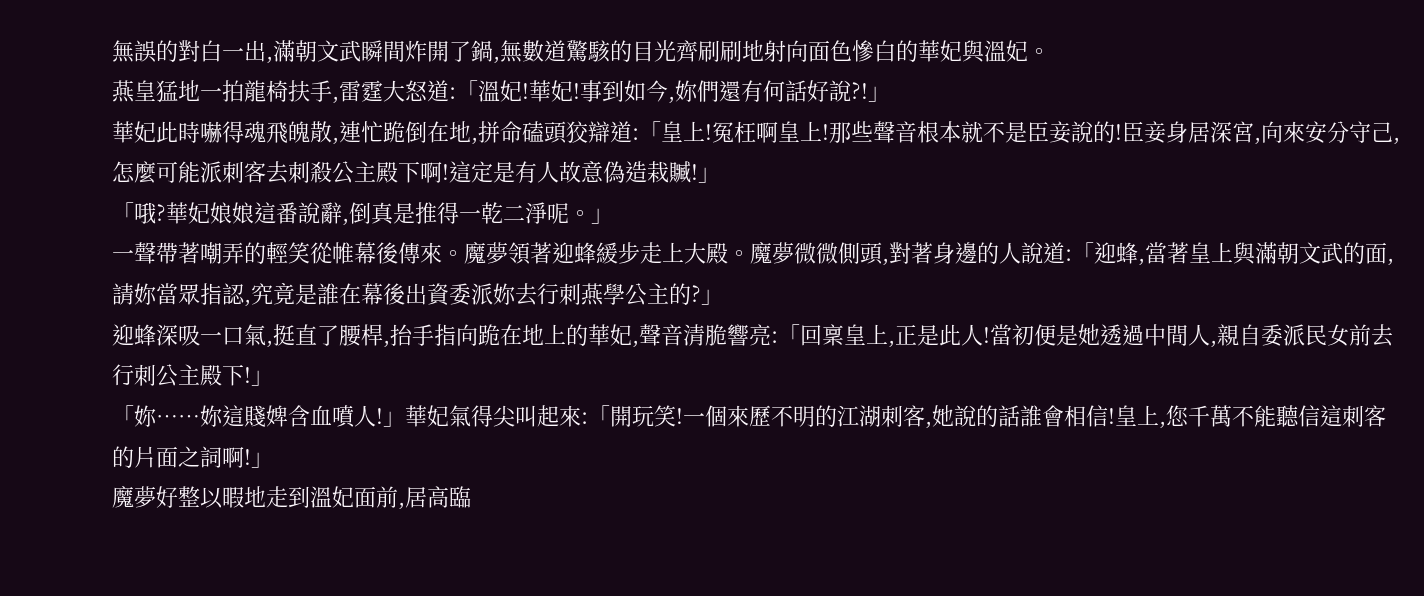無誤的對白一出,滿朝文武瞬間炸開了鍋,無數道驚駭的目光齊刷刷地射向面色慘白的華妃與溫妃。
燕皇猛地一拍龍椅扶手,雷霆大怒道:「溫妃!華妃!事到如今,妳們還有何話好說?!」
華妃此時嚇得魂飛魄散,連忙跪倒在地,拼命磕頭狡辯道:「皇上!冤枉啊皇上!那些聲音根本就不是臣妾說的!臣妾身居深宮,向來安分守己,怎麼可能派刺客去刺殺公主殿下啊!這定是有人故意偽造栽贓!」
「哦?華妃娘娘這番說辭,倒真是推得一乾二淨呢。」
一聲帶著嘲弄的輕笑從帷幕後傳來。魔夢領著迎蜂緩步走上大殿。魔夢微微側頭,對著身邊的人說道:「迎蜂,當著皇上與滿朝文武的面,請妳當眾指認,究竟是誰在幕後出資委派妳去行刺燕學公主的?」
迎蜂深吸一口氣,挺直了腰桿,抬手指向跪在地上的華妃,聲音清脆響亮:「回稟皇上,正是此人!當初便是她透過中間人,親自委派民女前去行刺公主殿下!」
「妳……妳這賤婢含血噴人!」華妃氣得尖叫起來:「開玩笑!一個來歷不明的江湖刺客,她說的話誰會相信!皇上,您千萬不能聽信這刺客的片面之詞啊!」
魔夢好整以暇地走到溫妃面前,居高臨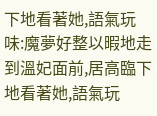下地看著她,語氣玩味:魔夢好整以暇地走到溫妃面前,居高臨下地看著她,語氣玩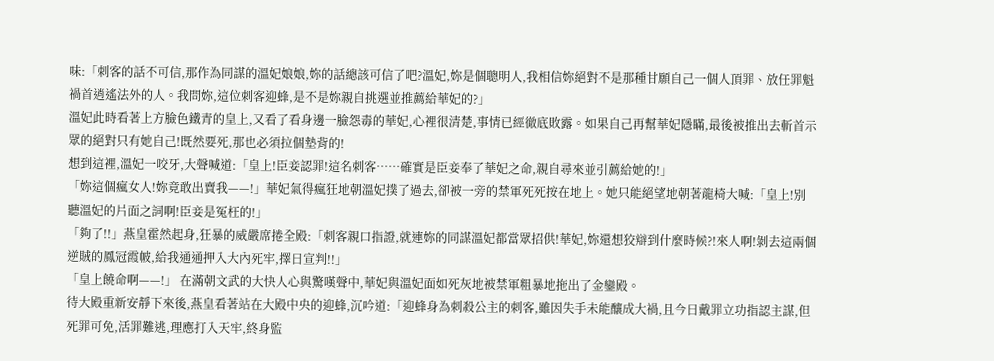味:「刺客的話不可信,那作為同謀的溫妃娘娘,妳的話總該可信了吧?溫妃,妳是個聰明人,我相信妳絕對不是那種甘願自己一個人頂罪、放任罪魁禍首逍遙法外的人。我問妳,這位刺客迎蜂,是不是妳親自挑選並推薦給華妃的?」
溫妃此時看著上方臉色鐵青的皇上,又看了看身邊一臉怨毒的華妃,心裡很清楚,事情已經徹底敗露。如果自己再幫華妃隱瞞,最後被推出去斬首示眾的絕對只有她自己!既然要死,那也必須拉個墊背的!
想到這裡,溫妃一咬牙,大聲喊道:「皇上!臣妾認罪!這名刺客……確實是臣妾奉了華妃之命,親自尋來並引薦給她的!」
「妳這個瘋女人!妳竟敢出賣我——!」華妃氣得瘋狂地朝溫妃撲了過去,卻被一旁的禁軍死死按在地上。她只能絕望地朝著龍椅大喊:「皇上!別聽溫妃的片面之詞啊!臣妾是冤枉的!」
「夠了!!」燕皇霍然起身,狂暴的威嚴席捲全殿:「刺客親口指證,就連妳的同謀溫妃都當眾招供!華妃,妳還想狡辯到什麼時候?!來人啊!剝去這兩個逆賊的鳳冠霞帔,給我通通押入大內死牢,擇日宣判!!」
「皇上饒命啊——!」 在滿朝文武的大快人心與驚嘆聲中,華妃與溫妃面如死灰地被禁軍粗暴地拖出了金鑾殿。
待大殿重新安靜下來後,燕皇看著站在大殿中央的迎蜂,沉吟道:「迎蜂身為刺殺公主的刺客,雖因失手未能釀成大禍,且今日戴罪立功指認主謀,但死罪可免,活罪難逃,理應打入天牢,終身監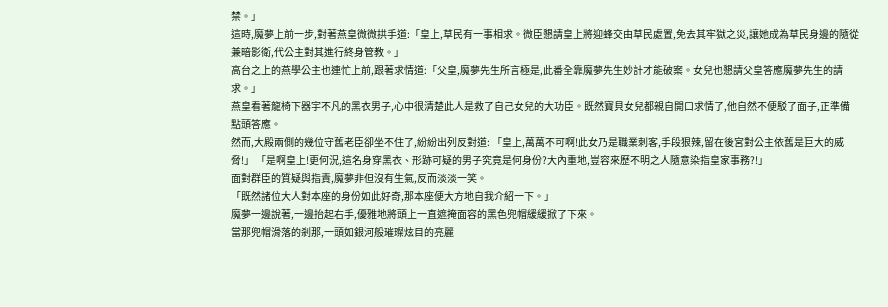禁。」
這時,魔夢上前一步,對著燕皇微微拱手道:「皇上,草民有一事相求。微臣懇請皇上將迎蜂交由草民處置,免去其牢獄之災,讓她成為草民身邊的隨從兼暗影衛,代公主對其進行終身管教。」
高台之上的燕學公主也連忙上前,跟著求情道:「父皇,魔夢先生所言極是,此番全靠魔夢先生妙計才能破案。女兒也懇請父皇答應魔夢先生的請求。」
燕皇看著龍椅下器宇不凡的黑衣男子,心中很清楚此人是救了自己女兒的大功臣。既然寶貝女兒都親自開口求情了,他自然不便駁了面子,正準備點頭答應。
然而,大殿兩側的幾位守舊老臣卻坐不住了,紛紛出列反對道: 「皇上,萬萬不可啊!此女乃是職業刺客,手段狠辣,留在後宮對公主依舊是巨大的威脅!」 「是啊皇上!更何況,這名身穿黑衣、形跡可疑的男子究竟是何身份?大內重地,豈容來歷不明之人隨意染指皇家事務?!」
面對群臣的質疑與指責,魔夢非但沒有生氣,反而淡淡一笑。
「既然諸位大人對本座的身份如此好奇,那本座便大方地自我介紹一下。」
魔夢一邊說著,一邊抬起右手,優雅地將頭上一直遮掩面容的黑色兜帽緩緩掀了下來。
當那兜帽滑落的剎那,一頭如銀河般璀璨炫目的亮麗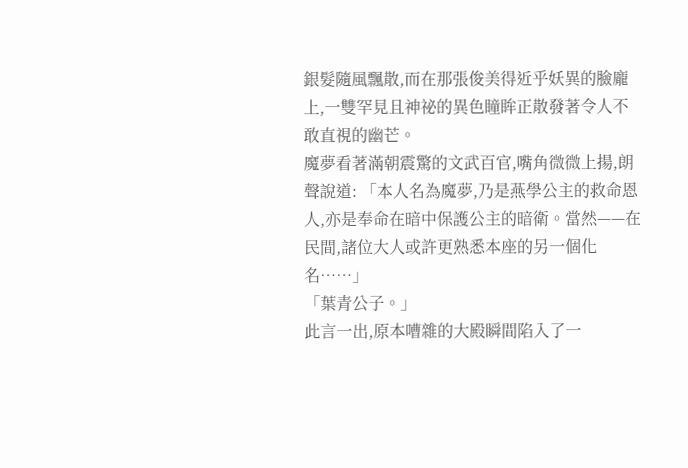銀髮隨風飄散,而在那張俊美得近乎妖異的臉龐上,一雙罕見且神祕的異色瞳眸正散發著令人不敢直視的幽芒。
魔夢看著滿朝震驚的文武百官,嘴角微微上揚,朗聲說道: 「本人名為魔夢,乃是燕學公主的救命恩人,亦是奉命在暗中保護公主的暗衛。當然——在民間,諸位大人或許更熟悉本座的另一個化名……」
「葉青公子。」
此言一出,原本嘈雜的大殿瞬間陷入了一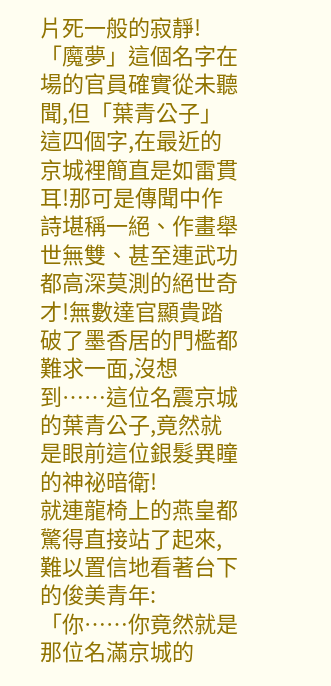片死一般的寂靜!
「魔夢」這個名字在場的官員確實從未聽聞,但「葉青公子」這四個字,在最近的京城裡簡直是如雷貫耳!那可是傳聞中作詩堪稱一絕、作畫舉世無雙、甚至連武功都高深莫測的絕世奇才!無數達官顯貴踏破了墨香居的門檻都難求一面,沒想到……這位名震京城的葉青公子,竟然就是眼前這位銀髮異瞳的神祕暗衛!
就連龍椅上的燕皇都驚得直接站了起來,難以置信地看著台下的俊美青年: 「你……你竟然就是那位名滿京城的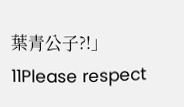葉青公子?!」11Please respect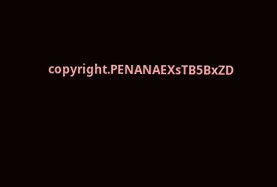copyright.PENANAEXsTB5BxZD